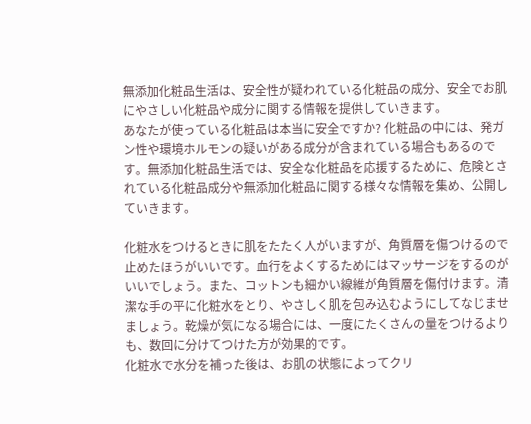無添加化粧品生活は、安全性が疑われている化粧品の成分、安全でお肌にやさしい化粧品や成分に関する情報を提供していきます。
あなたが使っている化粧品は本当に安全ですか? 化粧品の中には、発ガン性や環境ホルモンの疑いがある成分が含まれている場合もあるのです。無添加化粧品生活では、安全な化粧品を応援するために、危険とされている化粧品成分や無添加化粧品に関する様々な情報を集め、公開していきます。

化粧水をつけるときに肌をたたく人がいますが、角質層を傷つけるので止めたほうがいいです。血行をよくするためにはマッサージをするのがいいでしょう。また、コットンも細かい線維が角質層を傷付けます。清潔な手の平に化粧水をとり、やさしく肌を包み込むようにしてなじませましょう。乾燥が気になる場合には、一度にたくさんの量をつけるよりも、数回に分けてつけた方が効果的です。
化粧水で水分を補った後は、お肌の状態によってクリ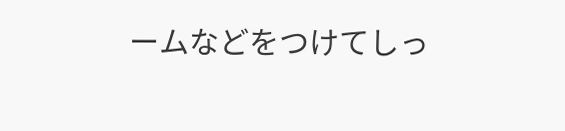ームなどをつけてしっ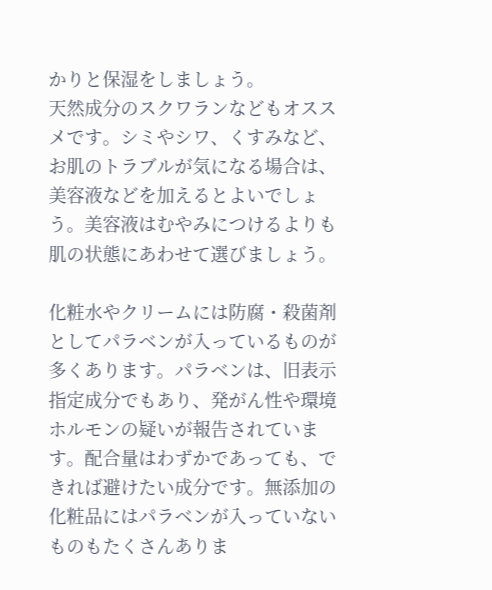かりと保湿をしましょう。
天然成分のスクワランなどもオススメです。シミやシワ、くすみなど、お肌のトラブルが気になる場合は、美容液などを加えるとよいでしょう。美容液はむやみにつけるよりも肌の状態にあわせて選びましょう。

化粧水やクリームには防腐・殺菌剤としてパラベンが入っているものが多くあります。パラベンは、旧表示指定成分でもあり、発がん性や環境ホルモンの疑いが報告されています。配合量はわずかであっても、できれば避けたい成分です。無添加の化粧品にはパラベンが入っていないものもたくさんありま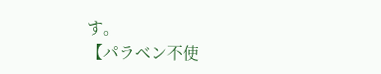す。
【パラベン不使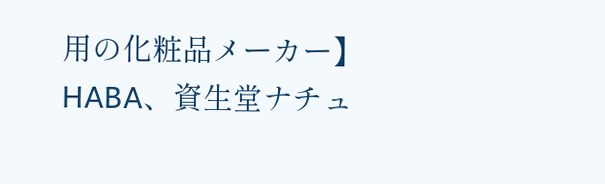用の化粧品メーカー】
HABA、資生堂ナチュ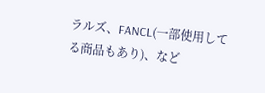ラルズ、FANCL(一部使用してる商品もあり)、など